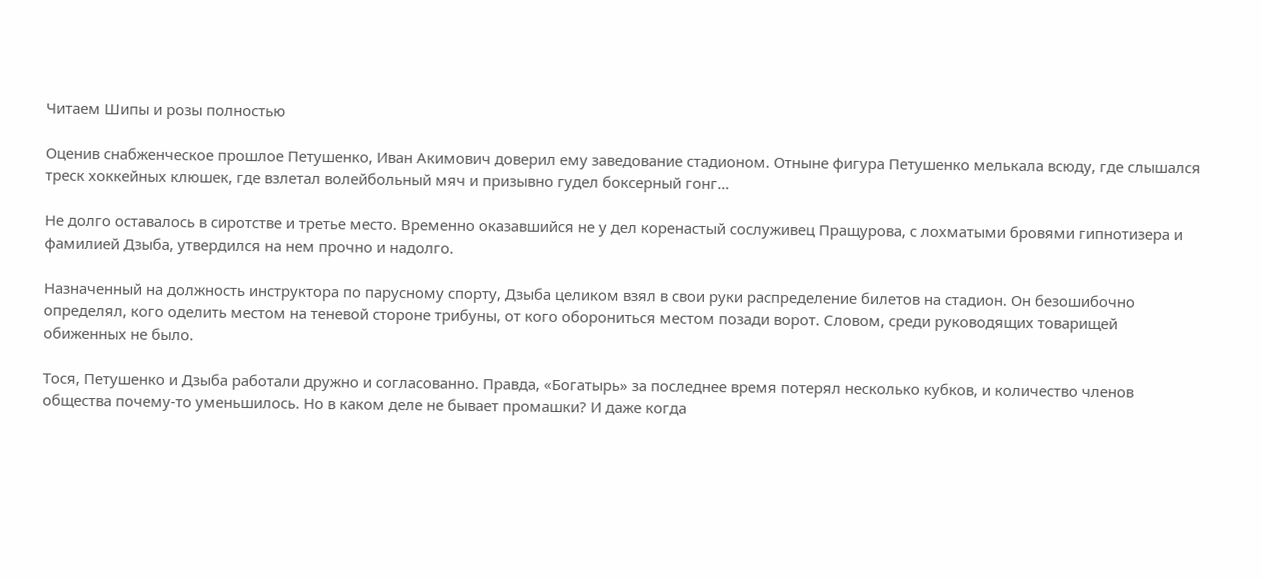Читаем Шипы и розы полностью

Оценив снабженческое прошлое Петушенко, Иван Акимович доверил ему заведование стадионом. Отныне фигура Петушенко мелькала всюду, где слышался треск хоккейных клюшек, где взлетал волейбольный мяч и призывно гудел боксерный гонг…

Не долго оставалось в сиротстве и третье место. Временно оказавшийся не у дел коренастый сослуживец Пращурова, с лохматыми бровями гипнотизера и фамилией Дзыба, утвердился на нем прочно и надолго.

Назначенный на должность инструктора по парусному спорту, Дзыба целиком взял в свои руки распределение билетов на стадион. Он безошибочно определял, кого оделить местом на теневой стороне трибуны, от кого оборониться местом позади ворот. Словом, среди руководящих товарищей обиженных не было.

Тося, Петушенко и Дзыба работали дружно и согласованно. Правда, «Богатырь» за последнее время потерял несколько кубков, и количество членов общества почему-то уменьшилось. Но в каком деле не бывает промашки? И даже когда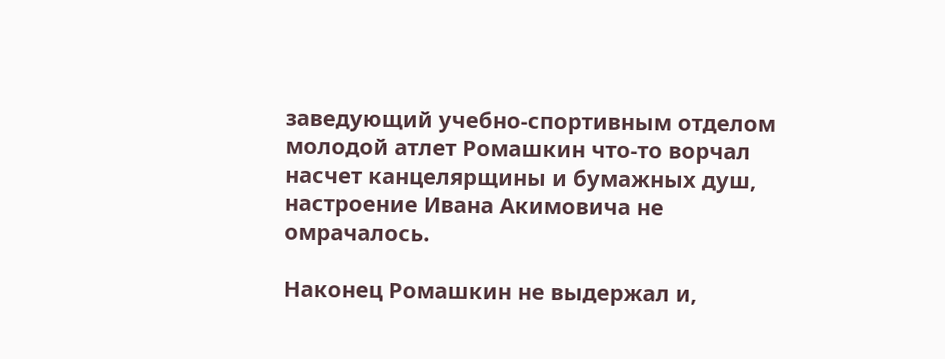заведующий учебно-спортивным отделом молодой атлет Ромашкин что-то ворчал насчет канцелярщины и бумажных душ, настроение Ивана Акимовича не омрачалось.

Наконец Ромашкин не выдержал и,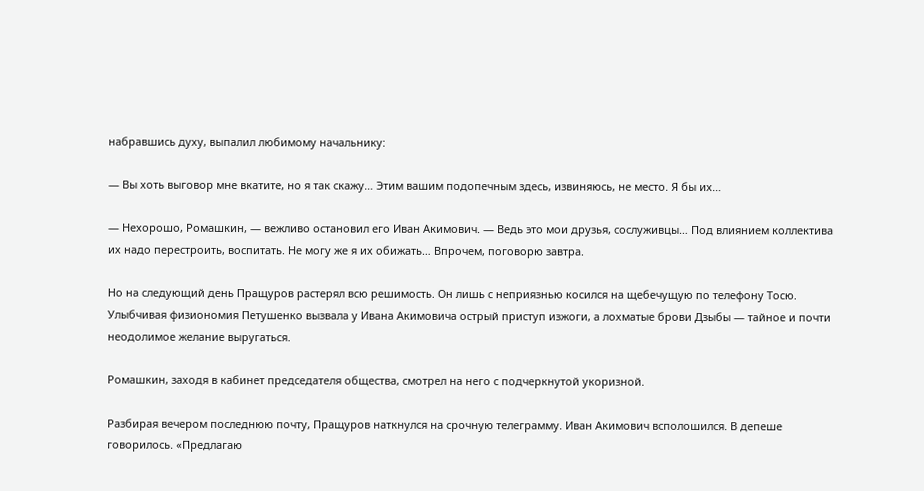набравшись духу, выпалил любимому начальнику:

— Вы хоть выговор мне вкатите, но я так скажу… Этим вашим подопечным здесь, извиняюсь, не место. Я бы их…

— Нехорошо, Ромашкин, — вежливо остановил его Иван Акимович. — Ведь это мои друзья, сослуживцы… Под влиянием коллектива их надо перестроить, воспитать. Не могу же я их обижать… Впрочем, поговорю завтра.

Но на следующий день Пращуров растерял всю решимость. Он лишь с неприязнью косился на щебечущую по телефону Тосю. Улыбчивая физиономия Петушенко вызвала у Ивана Акимовича острый приступ изжоги, а лохматые брови Дзыбы — тайное и почти неодолимое желание выругаться.

Ромашкин, заходя в кабинет председателя общества, смотрел на него с подчеркнутой укоризной.

Разбирая вечером последнюю почту, Пращуров наткнулся на срочную телеграмму. Иван Акимович всполошился. В депеше говорилось. «Предлагаю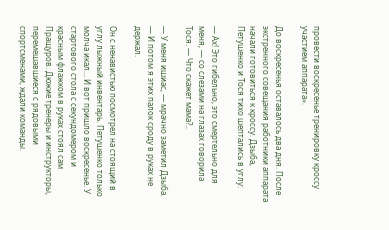провести воскресенье тренировку кроссу участием аппарата».

До воскресенья оставалось два дня. После экстренного совещания работники аппарата начали готовиться к кроссу. Дзыба, Петушенко и Тося тихо шептались в углу:

— Ах! Это гибельно, это смертельно для меня, — со слезами на глазах говорила Тося. — Что скажет мама?..

— У меня ишиас, — мрачно заметил Дзыба. — И потом я этих палок сроду в руках не держал.

Он с ненавистью посмотрел на стоящий в углу лыжный инвентарь. Петушенко только молча икал… И вот пришло воскресенье. У стартового стола с секундомером и красным флажком в руках стоял сам Пращуров. Дюжие тренеры и инструкторы, перемешавшиеся с рядовыми спортсменами, ждали команды.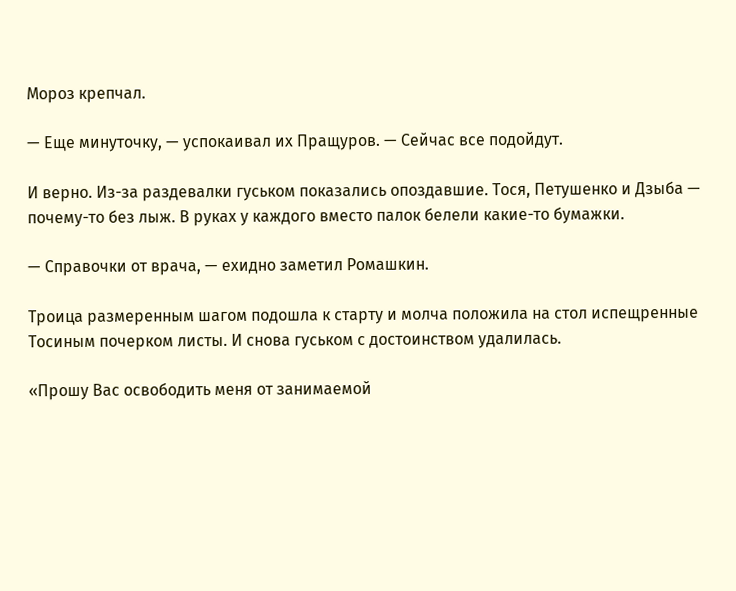Мороз крепчал.

— Еще минуточку, — успокаивал их Пращуров. — Сейчас все подойдут.

И верно. Из-за раздевалки гуськом показались опоздавшие. Тося, Петушенко и Дзыба — почему-то без лыж. В руках у каждого вместо палок белели какие-то бумажки.

— Справочки от врача, — ехидно заметил Ромашкин.

Троица размеренным шагом подошла к старту и молча положила на стол испещренные Тосиным почерком листы. И снова гуськом с достоинством удалилась.

«Прошу Вас освободить меня от занимаемой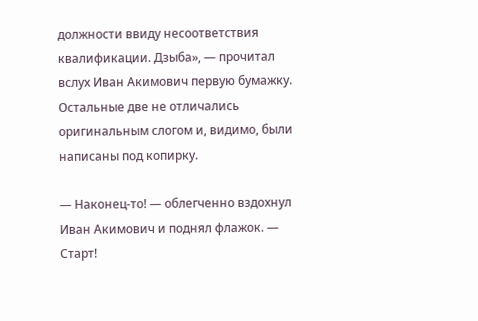должности ввиду несоответствия квалификации. Дзыба», — прочитал вслух Иван Акимович первую бумажку. Остальные две не отличались оригинальным слогом и, видимо, были написаны под копирку.

— Наконец-то! — облегченно вздохнул Иван Акимович и поднял флажок. — Старт!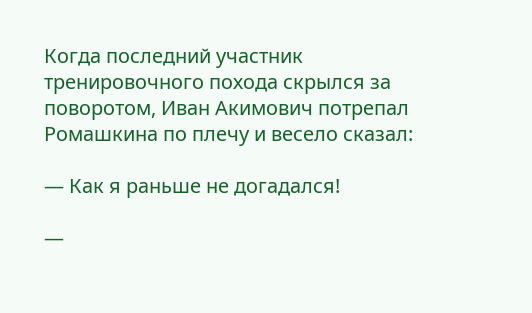Когда последний участник тренировочного похода скрылся за поворотом, Иван Акимович потрепал Ромашкина по плечу и весело сказал:

— Как я раньше не догадался!

—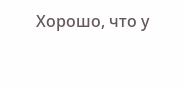Хорошо, что у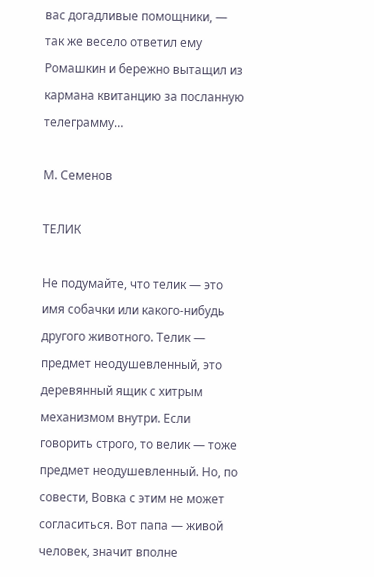вас догадливые помощники, — так же весело ответил ему Ромашкин и бережно вытащил из кармана квитанцию за посланную телеграмму…

М. Семенов

ТЕЛИК

Не подумайте, что телик — это имя собачки или какого-нибудь другого животного. Телик — предмет неодушевленный, это деревянный ящик с хитрым механизмом внутри. Если говорить строго, то велик — тоже предмет неодушевленный. Но, по совести, Вовка с этим не может согласиться. Вот папа — живой человек, значит вполне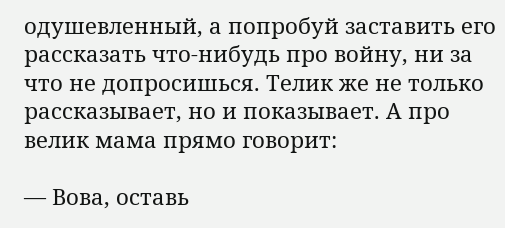одушевленный, а попробуй заставить его рассказать что-нибудь про войну, ни за что не допросишься. Телик же не только рассказывает, но и показывает. А про велик мама прямо говорит:

— Вова, оставь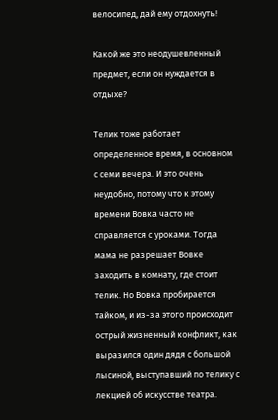велосипед, дай ему отдохнуть!

Какой же это неодушевленный предмет, если он нуждается в отдыхе?

Телик тоже работает определенное время, в основном с семи вечера. И это очень неудобно, потому что к этому времени Вовка часто не справляется с уроками. Тогда мама не разрешает Вовке заходить в комнату, где стоит телик. Но Вовка пробирается тайком, и из-за этого происходит острый жизненный конфликт, как выразился один дядя с большой лысиной, выступавший по телику с лекцией об искусстве театра.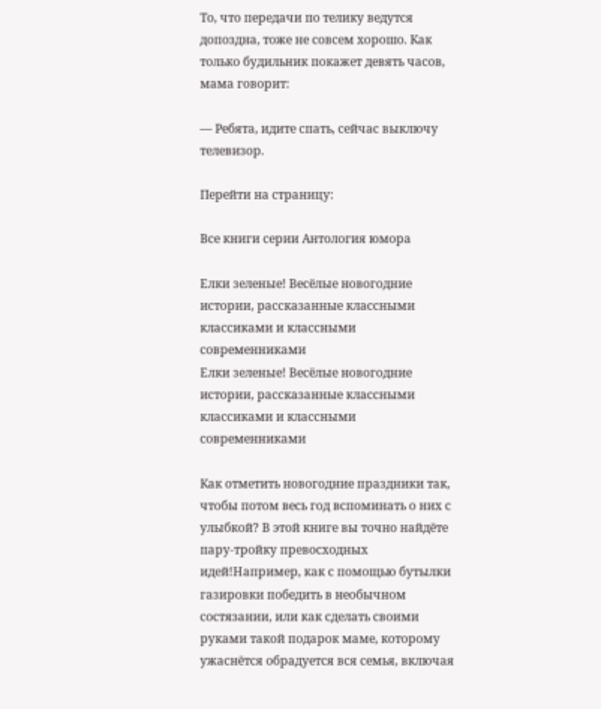То, что передачи по телику ведутся допоздна, тоже не совсем хорошо. Как только будильник покажет девять часов, мама говорит:

— Ребята, идите спать, сейчас выключу телевизор.

Перейти на страницу:

Все книги серии Антология юмора

Елки зеленые! Весёлые новогодние истории, рассказанные классными классиками и классными современниками
Елки зеленые! Весёлые новогодние истории, рассказанные классными классиками и классными современниками

Как отметить новогодние праздники так, чтобы потом весь год вспоминать о них с улыбкой? В этой книге вы точно найдёте пару-тройку превосходных идей!Например, как с помощью бутылки газировки победить в необычном состязании, или как сделать своими руками такой подарок маме, которому ужаснётся обрадуется вся семья, включая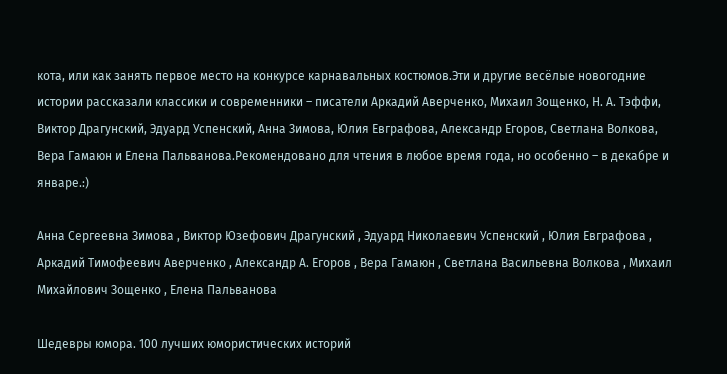кота, или как занять первое место на конкурсе карнавальных костюмов.Эти и другие весёлые новогодние истории рассказали классики и современники – писатели Аркадий Аверченко, Михаил Зощенко, Н. А. Тэффи, Виктор Драгунский, Эдуард Успенский, Анна Зимова, Юлия Евграфова, Александр Егоров, Светлана Волкова, Вера Гамаюн и Елена Пальванова.Рекомендовано для чтения в любое время года, но особенно – в декабре и январе.:)

Анна Сергеевна Зимова , Виктор Юзефович Драгунский , Эдуард Николаевич Успенский , Юлия Евграфова , Аркадий Тимофеевич Аверченко , Александр А. Егоров , Вера Гамаюн , Светлана Васильевна Волкова , Михаил Михайлович Зощенко , Елена Пальванова

Шедевры юмора. 100 лучших юмористических историй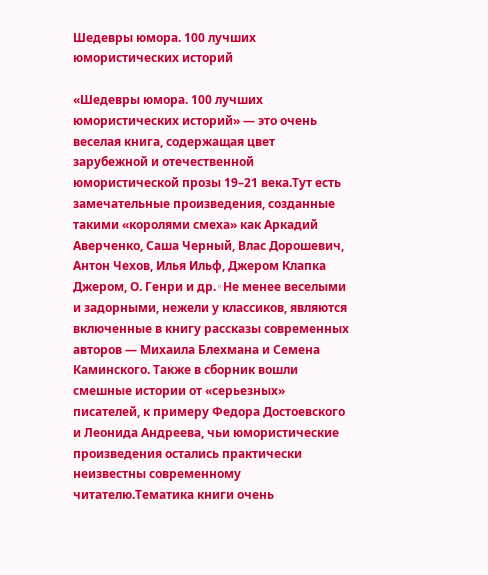Шедевры юмора. 100 лучших юмористических историй

«Шедевры юмора. 100 лучших юмористических историй» — это очень веселая книга, содержащая цвет зарубежной и отечественной юмористической прозы 19–21 века.Тут есть замечательные произведения, созданные такими «королями смеха» как Аркадий Аверченко, Саша Черный, Влас Дорошевич, Антон Чехов, Илья Ильф, Джером Клапка Джером, О. Генри и др.◦Не менее веселыми и задорными, нежели у классиков, являются включенные в книгу рассказы современных авторов — Михаила Блехмана и Семена Каминского. Также в сборник вошли смешные истории от «серьезных» писателей, к примеру Федора Достоевского и Леонида Андреева, чьи юмористические произведения остались практически неизвестны современному читателю.Тематика книги очень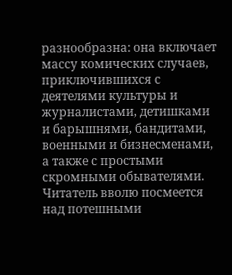разнообразна: она включает массу комических случаев, приключившихся с деятелями культуры и журналистами, детишками и барышнями, бандитами, военными и бизнесменами, а также с простыми скромными обывателями. Читатель вволю посмеется над потешными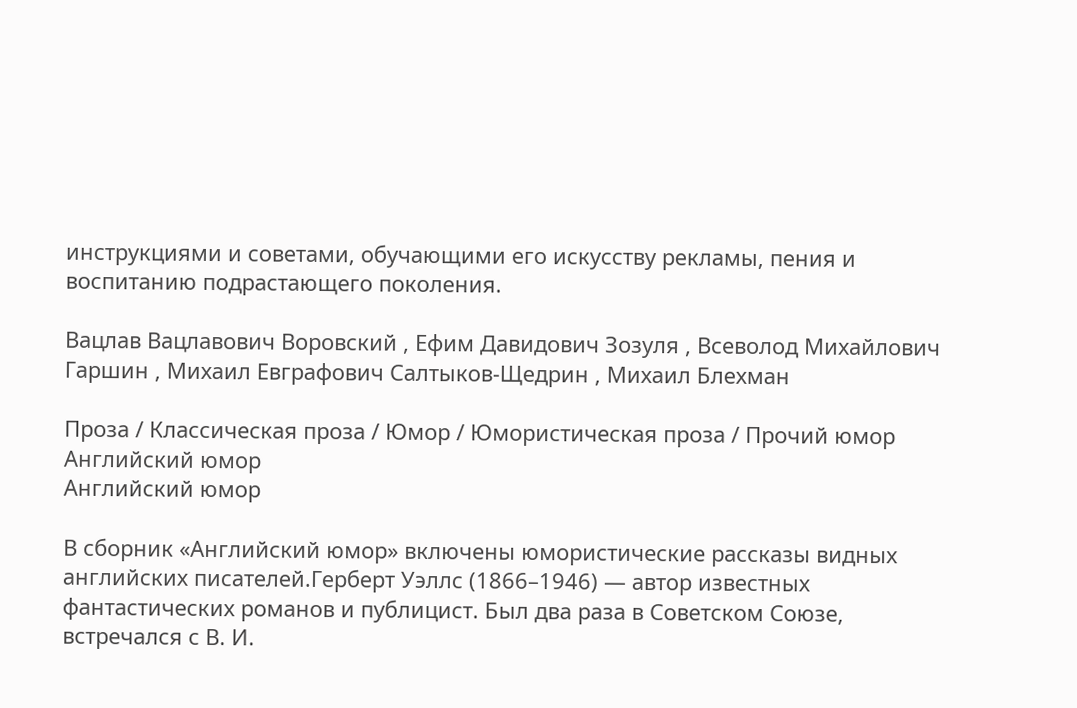инструкциями и советами, обучающими его искусству рекламы, пения и воспитанию подрастающего поколения.

Вацлав Вацлавович Воровский , Ефим Давидович Зозуля , Всеволод Михайлович Гаршин , Михаил Евграфович Салтыков-Щедрин , Михаил Блехман

Проза / Классическая проза / Юмор / Юмористическая проза / Прочий юмор
Английский юмор
Английский юмор

В сборник «Английский юмор» включены юмористические рассказы видных английских писателей.Герберт Уэллс (1866–1946) — автор известных фантастических романов и публицист. Был два раза в Советском Союзе, встречался с В. И.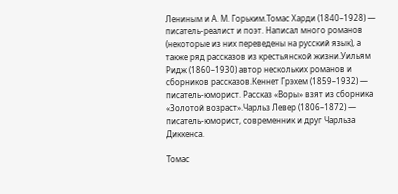Лениным и А. М. Горьким.Томас Харди (1840–1928) — писатель-реалист и поэт. Написал много романов (некоторые из них переведены на русский язык), а также ряд рассказов из крестьянской жизни.Уильям Ридж (1860–1930) автор нескольких романов и сборников рассказов.Кеннет Грэхем (1859–1932) — писатель-юморист. Рассказ «Воры» взят из сборника «Золотой возраст».Чарльз Левер (1806–1872) — писатель-юморист, современник и друг Чарльза Диккенса.

Томас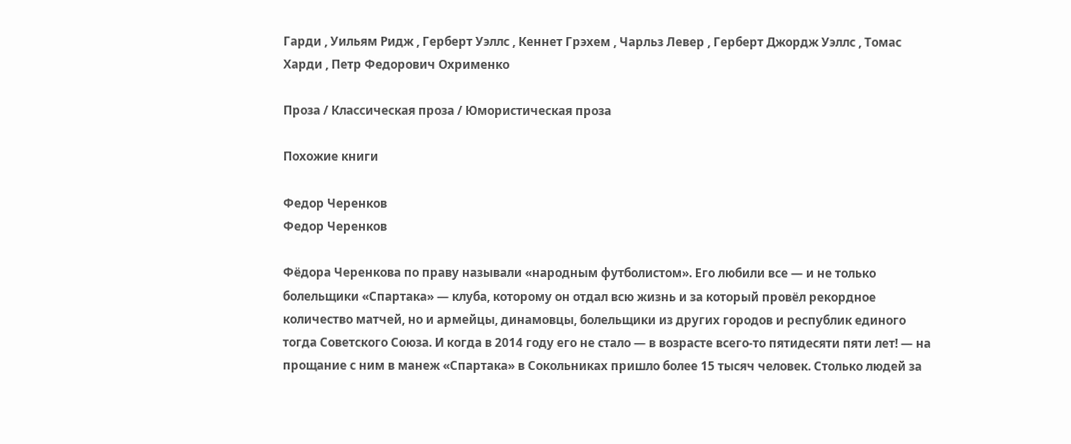Гарди , Уильям Ридж , Герберт Уэллс , Кеннет Грэхем , Чарльз Левер , Герберт Джордж Уэллс , Томас Харди , Петр Федорович Охрименко

Проза / Классическая проза / Юмористическая проза

Похожие книги

Федор Черенков
Федор Черенков

Фёдора Черенкова по праву называли «народным футболистом». Его любили все — и не только болельщики «Спартака» — клуба, которому он отдал всю жизнь и за который провёл рекордное количество матчей, но и армейцы, динамовцы, болельщики из других городов и республик единого тогда Советского Союза. И когда в 2014 году его не стало — в возрасте всего-то пятидесяти пяти лет! — на прощание с ним в манеж «Спартака» в Сокольниках пришло более 15 тысяч человек. Столько людей за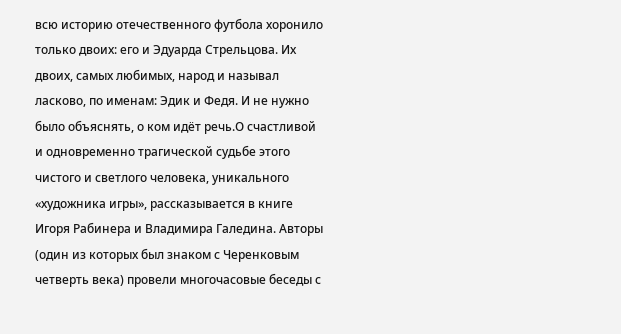всю историю отечественного футбола хоронило только двоих: его и Эдуарда Стрельцова. Их двоих, самых любимых, народ и называл ласково, по именам: Эдик и Федя. И не нужно было объяснять, о ком идёт речь.О счастливой и одновременно трагической судьбе этого чистого и светлого человека, уникального «художника игры», рассказывается в книге Игоря Рабинера и Владимира Галедина. Авторы (один из которых был знаком с Черенковым четверть века) провели многочасовые беседы с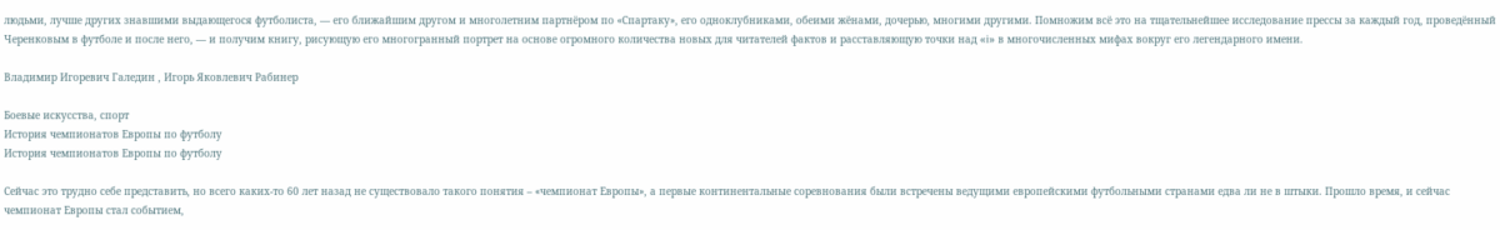людьми, лучше других знавшими выдающегося футболиста, — его ближайшим другом и многолетним партнёром по «Спартаку», его одноклубниками, обеими жёнами, дочерью, многими другими. Помножим всё это на тщательнейшее исследование прессы за каждый год, проведённый Черенковым в футболе и после него, — и получим книгу, рисующую его многогранный портрет на основе огромного количества новых для читателей фактов и расставляющую точки над «i» в многочисленных мифах вокруг его легендарного имени.

Владимир Игоревич Галедин , Игорь Яковлевич Рабинер

Боевые искусства, спорт
История чемпионатов Европы по футболу
История чемпионатов Европы по футболу

Сейчас это трудно себе представить, но всего каких-то 60 лет назад не существовало такого понятия – «чемпионат Европы», а первые континентальные соревнования были встречены ведущими европейскими футбольными странами едва ли не в штыки. Прошло время, и сейчас чемпионат Европы стал событием,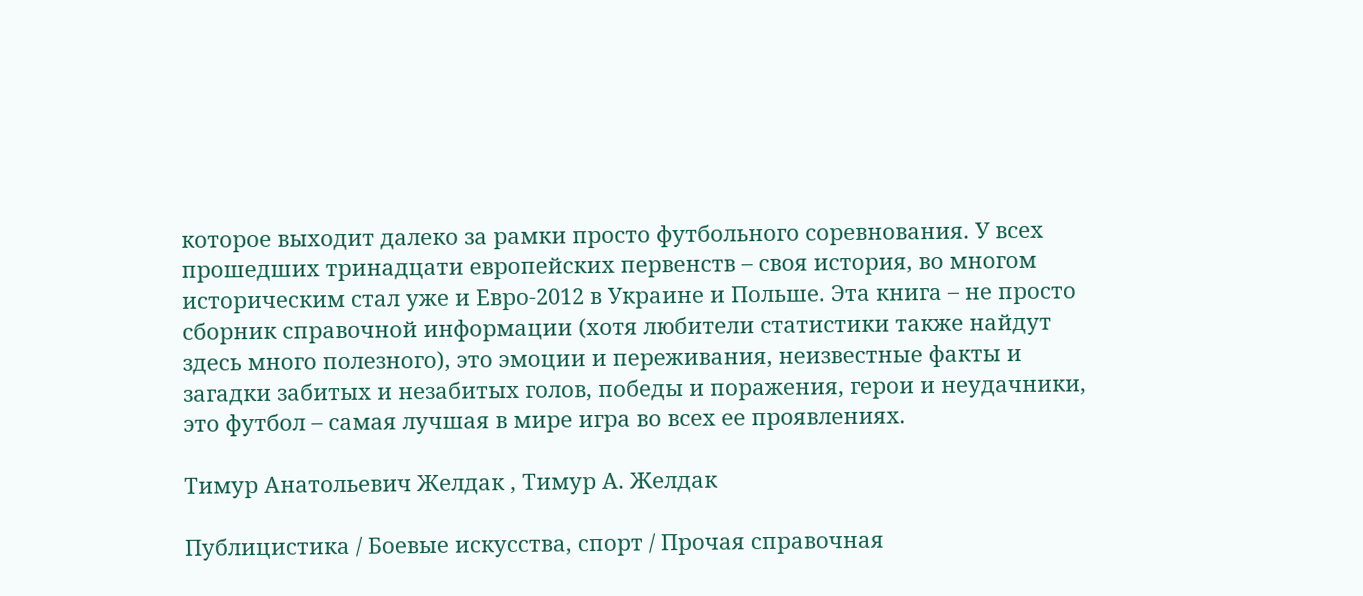которое выходит далеко за рамки просто футбольного соревнования. У всех прошедших тринадцати европейских первенств – своя история, во многом историческим стал уже и Евро-2012 в Украине и Польше. Эта книга – не просто сборник справочной информации (хотя любители статистики также найдут здесь много полезного), это эмоции и переживания, неизвестные факты и загадки забитых и незабитых голов, победы и поражения, герои и неудачники, это футбол – самая лучшая в мире игра во всех ее проявлениях.

Тимур Анатольевич Желдак , Тимур А. Желдак

Публицистика / Боевые искусства, спорт / Прочая справочная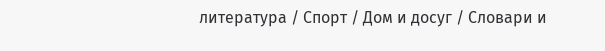литература / Спорт / Дом и досуг / Словари и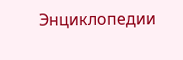Энциклопедии